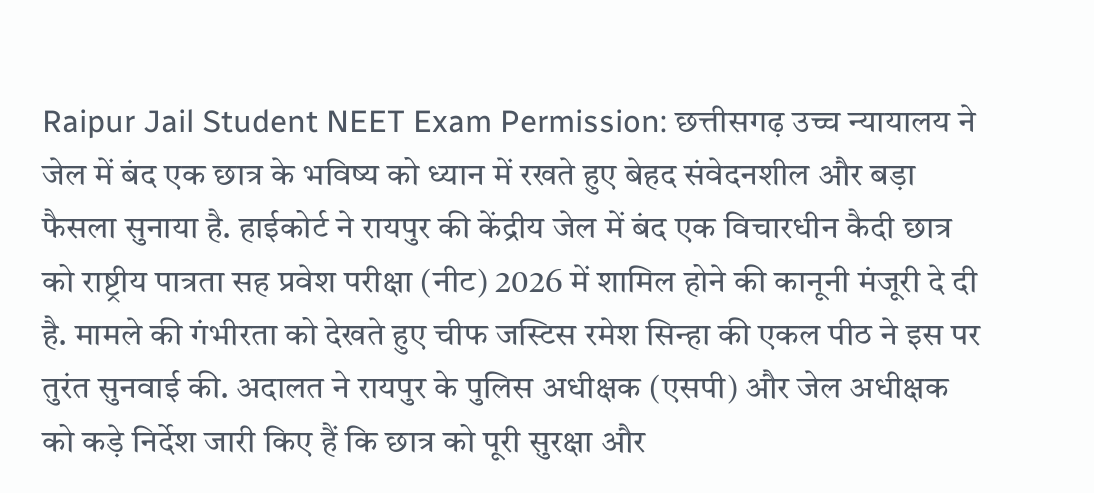Raipur Jail Student NEET Exam Permission: छत्तीसगढ़ उच्च न्यायालय ने जेल में बंद एक छात्र के भविष्य को ध्यान में रखते हुए बेहद संवेदनशील और बड़ा फैसला सुनाया है. हाईकोर्ट ने रायपुर की केंद्रीय जेल में बंद एक विचारधीन कैदी छात्र को राष्ट्रीय पात्रता सह प्रवेश परीक्षा (नीट) 2026 में शामिल होने की कानूनी मंजूरी दे दी है. मामले की गंभीरता को देखते हुए चीफ जस्टिस रमेश सिन्हा की एकल पीठ ने इस पर तुरंत सुनवाई की. अदालत ने रायपुर के पुलिस अधीक्षक (एसपी) और जेल अधीक्षक को कड़े निर्देश जारी किए हैं कि छात्र को पूरी सुरक्षा और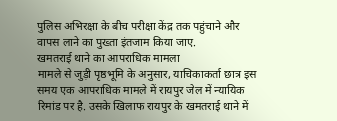पुलिस अभिरक्षा के बीच परीक्षा केंद्र तक पहुंचाने और वापस लाने का पुख्ता इंतजाम किया जाए.
खमतराई थाने का आपराधिक मामला
मामले से जुड़ी पृष्ठभूमि के अनुसार, याचिकाकर्ता छात्र इस समय एक आपराधिक मामले में रायपुर जेल में न्यायिक रिमांड पर है. उसके खिलाफ रायपुर के खमतराई थाने में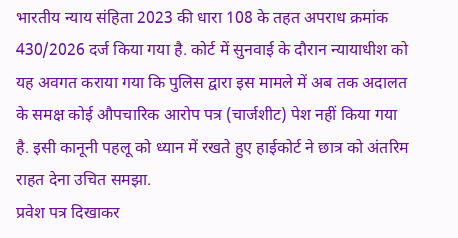भारतीय न्याय संहिता 2023 की धारा 108 के तहत अपराध क्रमांक 430/2026 दर्ज किया गया है. कोर्ट में सुनवाई के दौरान न्यायाधीश को यह अवगत कराया गया कि पुलिस द्वारा इस मामले में अब तक अदालत के समक्ष कोई औपचारिक आरोप पत्र (चार्जशीट) पेश नहीं किया गया है. इसी कानूनी पहलू को ध्यान में रखते हुए हाईकोर्ट ने छात्र को अंतरिम राहत देना उचित समझा.
प्रवेश पत्र दिखाकर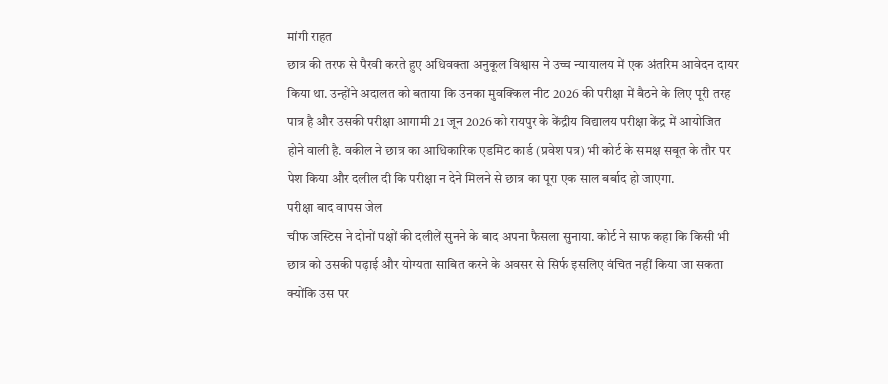मांगी राहत
छात्र की तरफ से पैरवी करते हुए अधिवक्ता अनुकूल विश्वास ने उच्च न्यायालय में एक अंतरिम आवेदन दायर किया था. उन्होंने अदालत को बताया कि उनका मुवक्किल नीट 2026 की परीक्षा में बैठने के लिए पूरी तरह पात्र है और उसकी परीक्षा आगामी 21 जून 2026 को रायपुर के केंद्रीय विद्यालय परीक्षा केंद्र में आयोजित होने वाली है. वकील ने छात्र का आधिकारिक एडमिट कार्ड (प्रवेश पत्र) भी कोर्ट के समक्ष सबूत के तौर पर पेश किया और दलील दी कि परीक्षा न देने मिलने से छात्र का पूरा एक साल बर्बाद हो जाएगा.
परीक्षा बाद वापस जेल
चीफ जस्टिस ने दोनों पक्षों की दलीलें सुनने के बाद अपना फैसला सुनाया. कोर्ट ने साफ कहा कि किसी भी छात्र को उसकी पढ़ाई और योग्यता साबित करने के अवसर से सिर्फ इसलिए वंचित नहीं किया जा सकता क्योंकि उस पर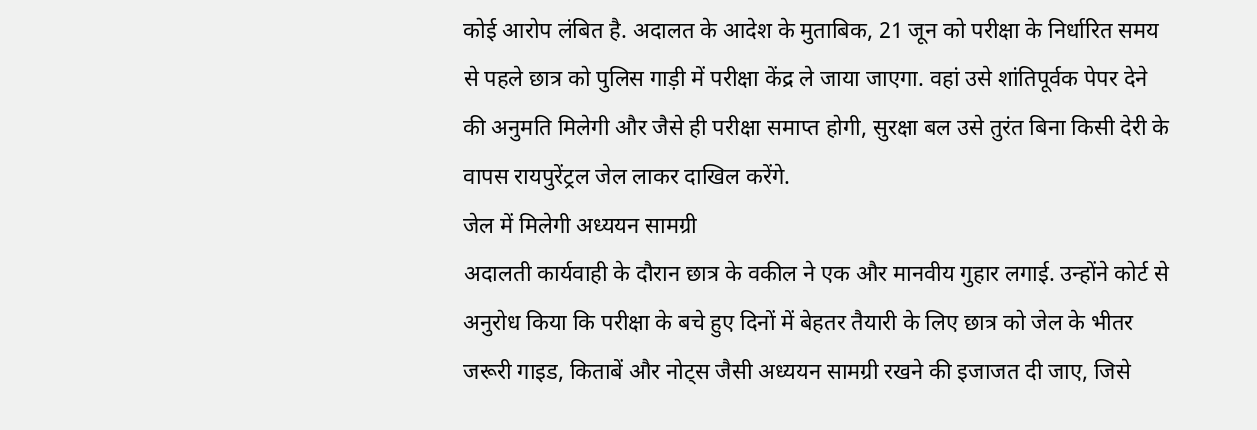कोई आरोप लंबित है. अदालत के आदेश के मुताबिक, 21 जून को परीक्षा के निर्धारित समय से पहले छात्र को पुलिस गाड़ी में परीक्षा केंद्र ले जाया जाएगा. वहां उसे शांतिपूर्वक पेपर देने की अनुमति मिलेगी और जैसे ही परीक्षा समाप्त होगी, सुरक्षा बल उसे तुरंत बिना किसी देरी के वापस रायपुरेंट्रल जेल लाकर दाखिल करेंगे.
जेल में मिलेगी अध्ययन सामग्री
अदालती कार्यवाही के दौरान छात्र के वकील ने एक और मानवीय गुहार लगाई. उन्होंने कोर्ट से अनुरोध किया कि परीक्षा के बचे हुए दिनों में बेहतर तैयारी के लिए छात्र को जेल के भीतर जरूरी गाइड, किताबें और नोट्स जैसी अध्ययन सामग्री रखने की इजाजत दी जाए, जिसे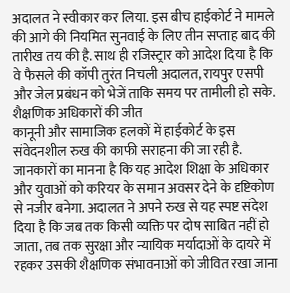अदालत ने स्वीकार कर लिया. इस बीच हाईकोर्ट ने मामले की आगे की नियमित सुनवाई के लिए तीन सप्ताह बाद की तारीख तय की है. साथ ही रजिस्ट्रार को आदेश दिया है कि वे फैसले की कॉपी तुरंत निचली अदालत, रायपुर एसपी और जेल प्रबंधन को भेजें ताकि समय पर तामीली हो सके.
शैक्षणिक अधिकारों की जीत
कानूनी और सामाजिक हलकों में हाईकोर्ट के इस संवेदनशील रुख की काफी सराहना की जा रही है. जानकारों का मानना है कि यह आदेश शिक्षा के अधिकार और युवाओं को करियर के समान अवसर देने के दृष्टिकोण से नजीर बनेगा. अदालत ने अपने रुख से यह स्पष्ट संदेश दिया है कि जब तक किसी व्यक्ति पर दोष साबित नहीं हो जाता, तब तक सुरक्षा और न्यायिक मर्यादाओं के दायरे में रहकर उसकी शैक्षणिक संभावनाओं को जीवित रखा जाना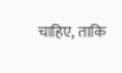चाहिए, ताकि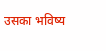उसका भविष्य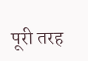पूरी तरह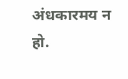अंधकारमय न हो.